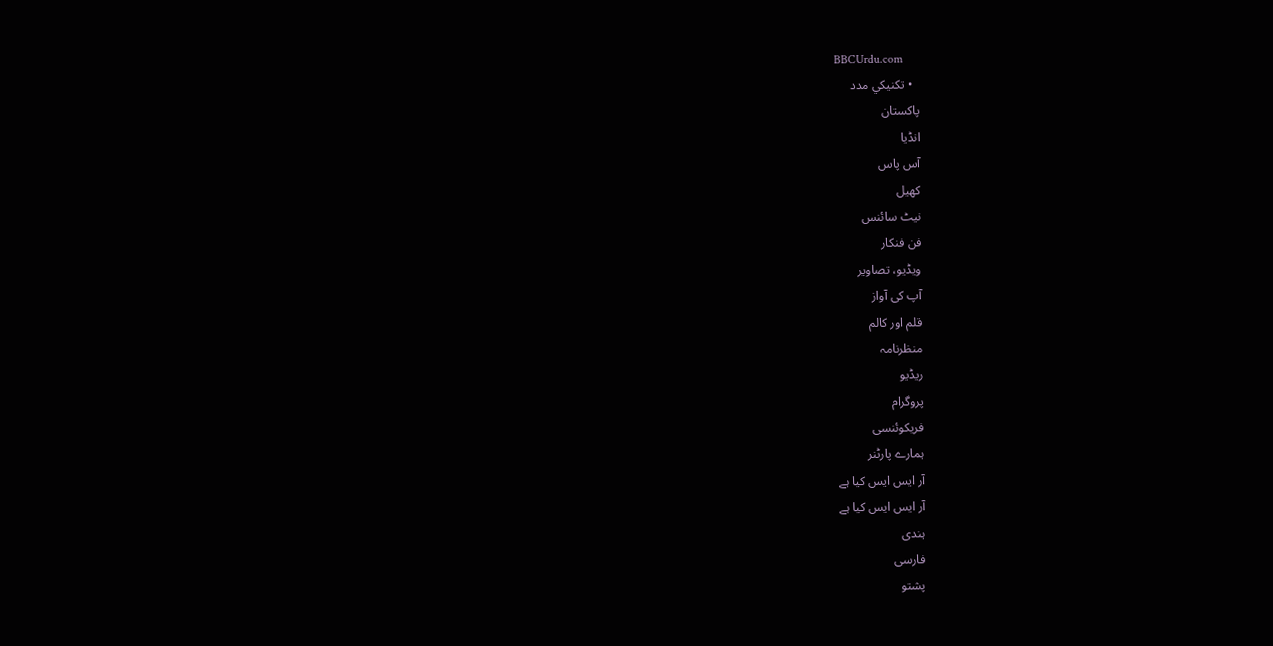BBCUrdu.com
  • تکنيکي مدد
پاکستان
انڈیا
آس پاس
کھیل
نیٹ سائنس
فن فنکار
ویڈیو، تصاویر
آپ کی آواز
قلم اور کالم
منظرنامہ
ریڈیو
پروگرام
فریکوئنسی
ہمارے پارٹنر
آر ایس ایس کیا ہے
آر ایس ایس کیا ہے
ہندی
فارسی
پشتو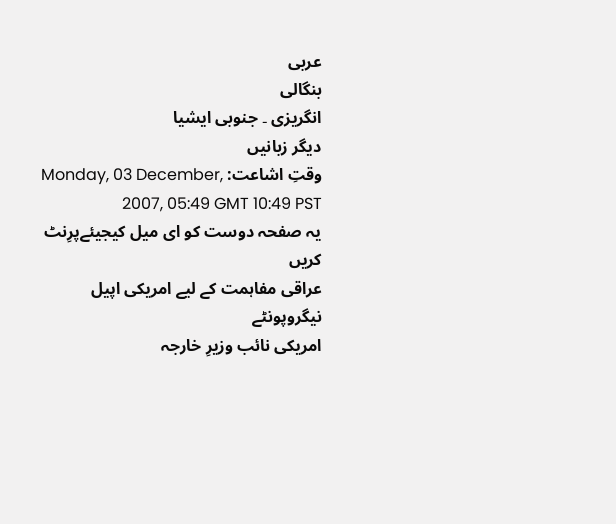عربی
بنگالی
انگریزی ۔ جنوبی ایشیا
دیگر زبانیں
وقتِ اشاعت: Monday, 03 December, 2007, 05:49 GMT 10:49 PST
یہ صفحہ دوست کو ای میل کیجیئےپرِنٹ کریں
عراقی مفاہمت کے لیے امریکی اپیل
نیگروپونٹے
امریکی نائب وزیرِ خارجہ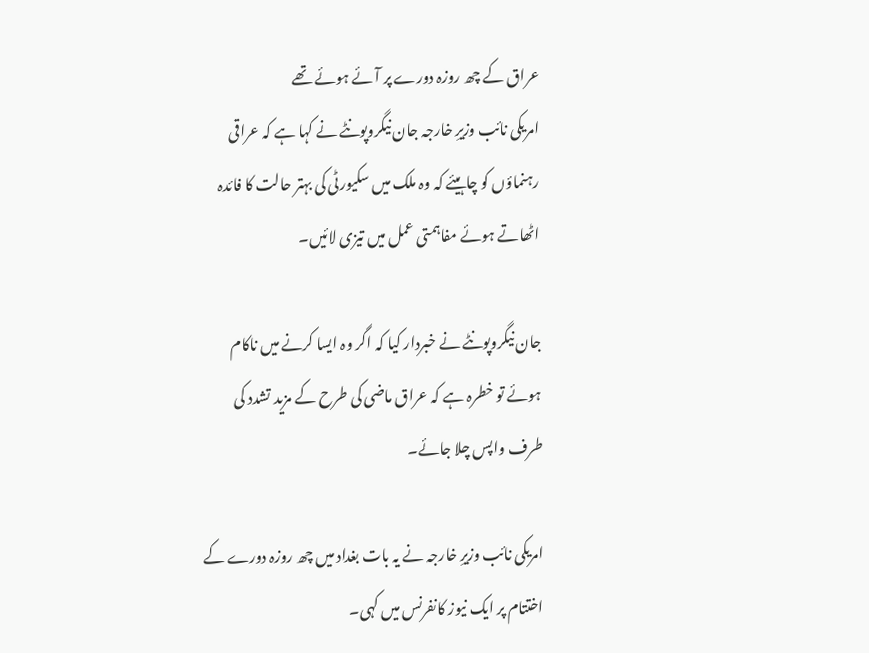عراق کے چھ روزہ دورے پر آئے ہوئے تھے
امریکی نائب وزیرِ خارجہ جان نیگروپونٹے نے کہا ہے کہ عراقی رہنماؤں کو چاہیئے کہ وہ ملک میں سکیورٹی کی بہتر حالت کا فائدہ اٹھاتے ہوئے مفاہمتی عمل میں تیزی لائیں۔

جان نیگروپونٹے نے خبردار کیا کہ اگر وہ ایسا کرنے میں ناکام ہوئے تو خطرہ ہے کہ عراق ماضی کی طرح کے مزید تشدد کی طرف واپس چلا جائے۔

امریکی نائب وزیرِ خارجہ نے یہ بات بغداد میں چھ روزہ دورے کے اختتام پر ایک نیوز کانفرنس میں کہی۔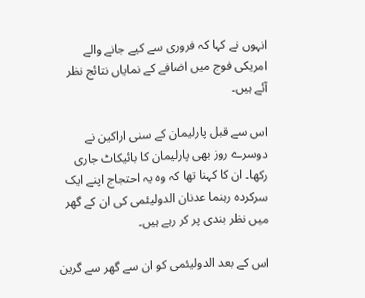انہوں نے کہا کہ فروری سے کیے جانے والے امریکی فوج میں اضافے کے نمایاں نتائج نظر آئے ہیں۔

اس سے قبل پارلیمان کے سنی اراکین نے دوسرے روز بھی پارلیمان کا بائیکاٹ جاری رکھا۔ ان کا کہنا تھا کہ وہ یہ احتجاج اپنے ایک سرکردہ رہنما عدنان الدولیئمی کی ان کے گھر میں نظر بندی پر کر رہے ہیں۔

اس کے بعد الدولیئمی کو ان سے گھر سے گرین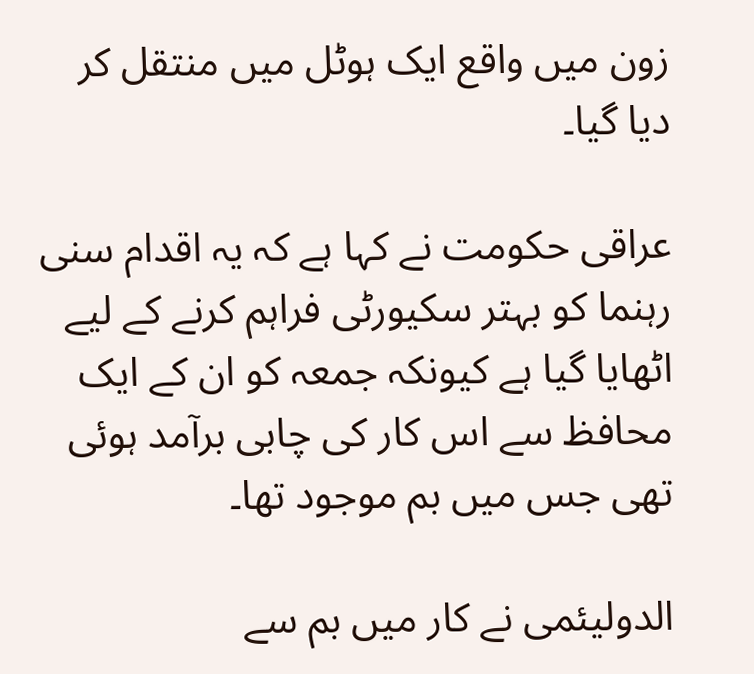زون میں واقع ایک ہوٹل میں منتقل کر دیا گیا۔

عراقی حکومت نے کہا ہے کہ یہ اقدام سنی رہنما کو بہتر سکیورٹی فراہم کرنے کے لیے اٹھایا گیا ہے کیونکہ جمعہ کو ان کے ایک محافظ سے اس کار کی چابی برآمد ہوئی تھی جس میں بم موجود تھا۔

الدولیئمی نے کار میں بم سے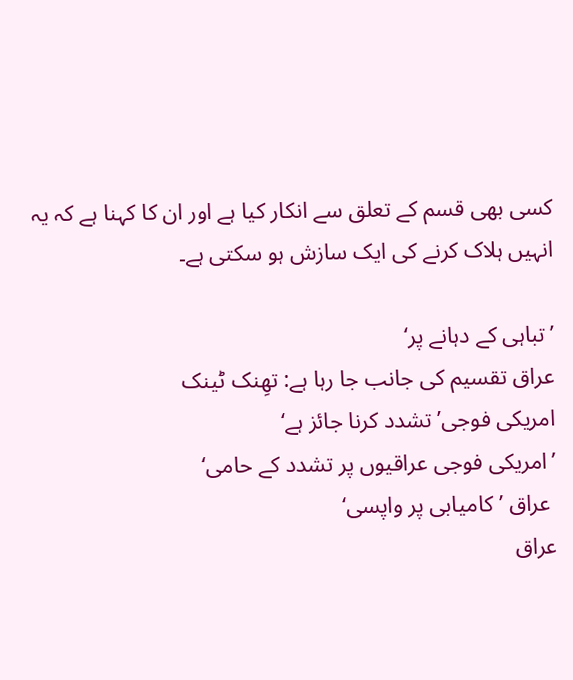کسی بھی قسم کے تعلق سے انکار کیا ہے اور ان کا کہنا ہے کہ یہ انہیں ہلاک کرنے کی ایک سازش ہو سکتی ہے۔

’تباہی کے دہانے پر‘
عراق تقسیم کی جانب جا رہا ہے: تھِنک ٹینک
امریکی فوجی’تشدد کرنا جائز ہے‘
’امریکی فوجی عراقیوں پر تشدد کے حامی‘
 عراق ’کامیابی پر واپسی‘
عراق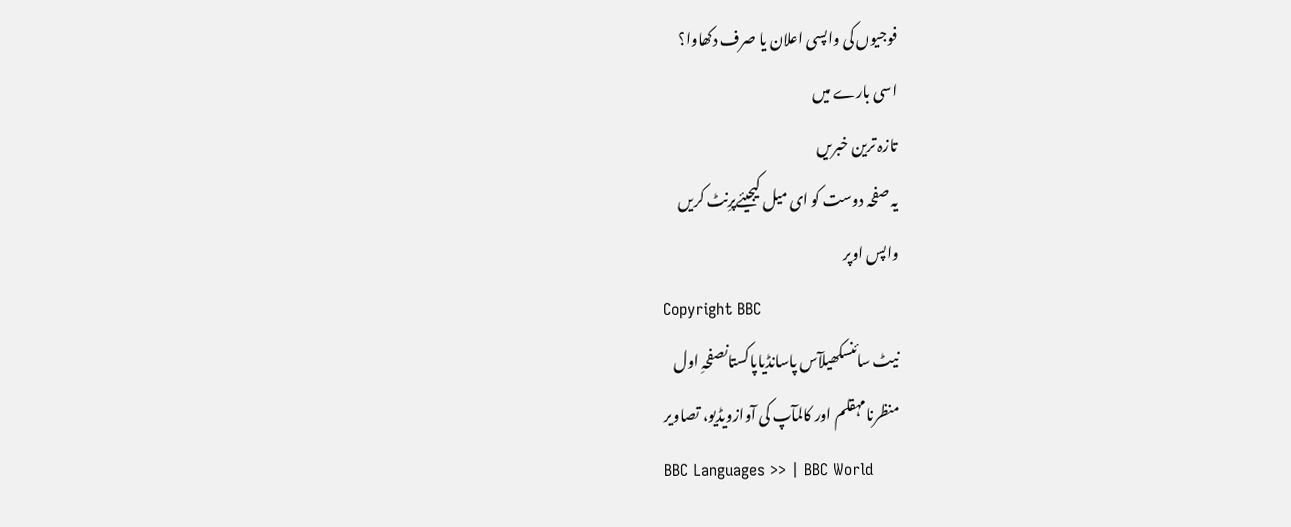فوجیوں کی واپسی اعلان یا صرف دکھاوا؟
اسی بارے میں
تازہ ترین خبریں
یہ صفحہ دوست کو ای میل کیجیئےپرِنٹ کریں
واپس اوپر
Copyright BBC
نیٹ سائنسکھیلآس پاسانڈیاپاکستانصفحہِ اول
منظرنامہقلم اور کالمآپ کی آوازویڈیو، تصاویر
BBC Languages >> | BBC World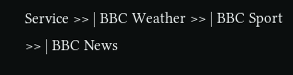Service >> | BBC Weather >> | BBC Sport >> | BBC News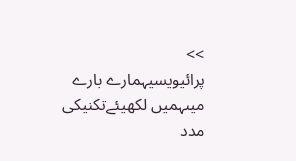>>
پرائیویسیہمارے بارے میںہمیں لکھیئےتکنیکی مدد